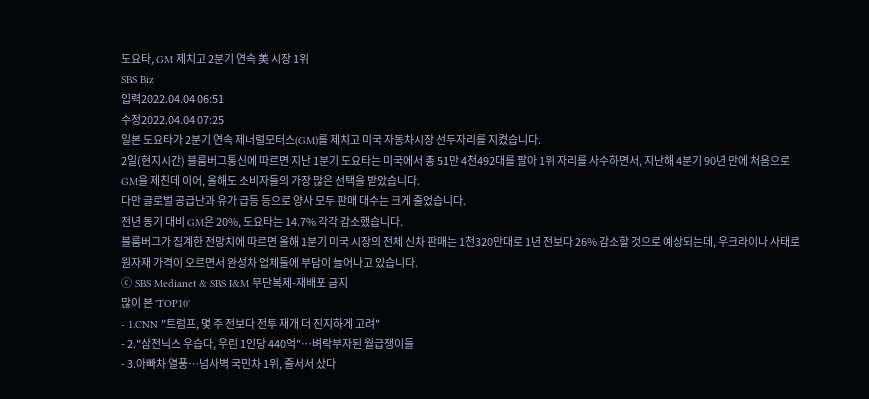도요타, GM 제치고 2분기 연속 美 시장 1위
SBS Biz
입력2022.04.04 06:51
수정2022.04.04 07:25
일본 도요타가 2분기 연속 제너럴모터스(GM)를 제치고 미국 자동차시장 선두자리를 지켰습니다.
2일(현지시간) 블룸버그통신에 따르면 지난 1분기 도요타는 미국에서 총 51만 4천492대를 팔아 1위 자리를 사수하면서, 지난해 4분기 90년 만에 처음으로 GM을 제친데 이어, 올해도 소비자들의 가장 많은 선택을 받았습니다.
다만 글로벌 공급난과 유가 급등 등으로 양사 모두 판매 대수는 크게 줄었습니다.
전년 동기 대비 GM은 20%, 도요타는 14.7% 각각 감소했습니다.
블룸버그가 집계한 전망치에 따르면 올해 1분기 미국 시장의 전체 신차 판매는 1천320만대로 1년 전보다 26% 감소할 것으로 예상되는데, 우크라이나 사태로 원자재 가격이 오르면서 완성차 업체들에 부담이 늘어나고 있습니다.
ⓒ SBS Medianet & SBS I&M 무단복제-재배포 금지
많이 본 'TOP10'
- 1.CNN "트럼프, 몇 주 전보다 전투 재개 더 진지하게 고려"
- 2."삼전닉스 우습다, 우린 1인당 440억"…벼락부자된 월급쟁이들
- 3.아빠차 열풍…넘사벽 국민차 1위, 줄서서 샀다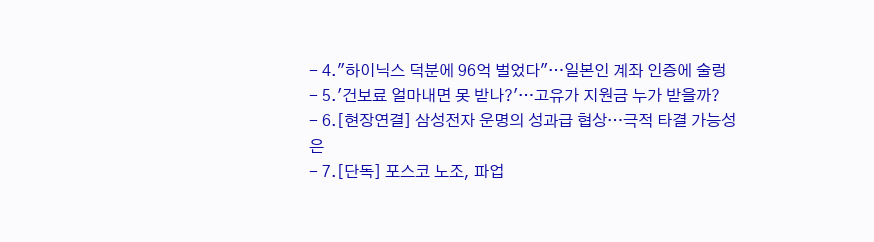- 4."하이닉스 덕분에 96억 벌었다"…일본인 계좌 인증에 술렁
- 5.'건보료 얼마내면 못 받나?'…고유가 지원금 누가 받을까?
- 6.[현장연결] 삼성전자 운명의 성과급 협상…극적 타결 가능성은
- 7.[단독] 포스코 노조, 파업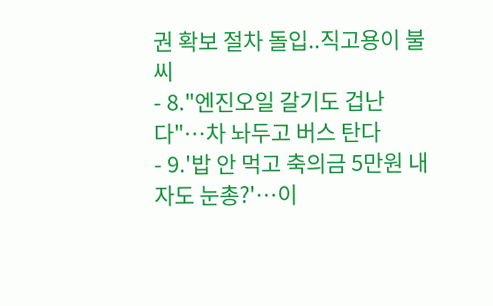권 확보 절차 돌입..직고용이 불씨
- 8."엔진오일 갈기도 겁난다"…차 놔두고 버스 탄다
- 9.'밥 안 먹고 축의금 5만원 내자도 눈총?'…이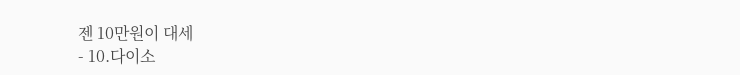젠 10만원이 대세
- 10.다이소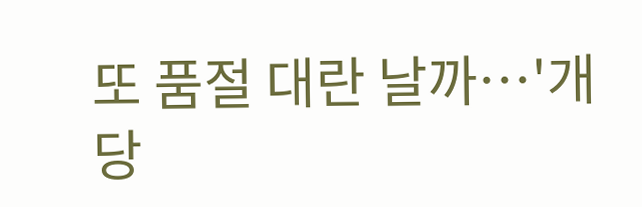또 품절 대란 날까…'개당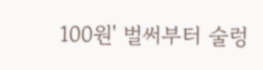100원' 벌써부터 술렁